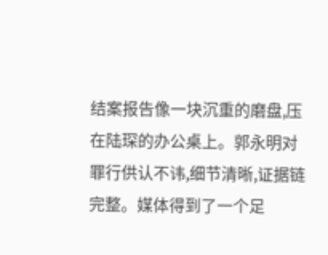结案报告像一块沉重的磨盘,压在陆琛的办公桌上。郭永明对罪行供认不讳,细节清晰,证据链完整。媒体得到了一个足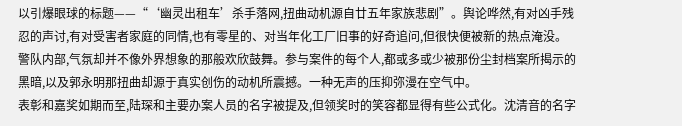以引爆眼球的标题——“‘幽灵出租车’杀手落网,扭曲动机源自廿五年家族悲剧”。舆论哗然,有对凶手残忍的声讨,有对受害者家庭的同情,也有零星的、对当年化工厂旧事的好奇追问,但很快便被新的热点淹没。
警队内部,气氛却并不像外界想象的那般欢欣鼓舞。参与案件的每个人,都或多或少被那份尘封档案所揭示的黑暗,以及郭永明那扭曲却源于真实创伤的动机所震撼。一种无声的压抑弥漫在空气中。
表彰和嘉奖如期而至,陆琛和主要办案人员的名字被提及,但领奖时的笑容都显得有些公式化。沈清音的名字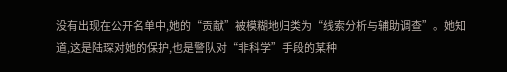没有出现在公开名单中,她的“贡献”被模糊地归类为“线索分析与辅助调查”。她知道,这是陆琛对她的保护,也是警队对“非科学”手段的某种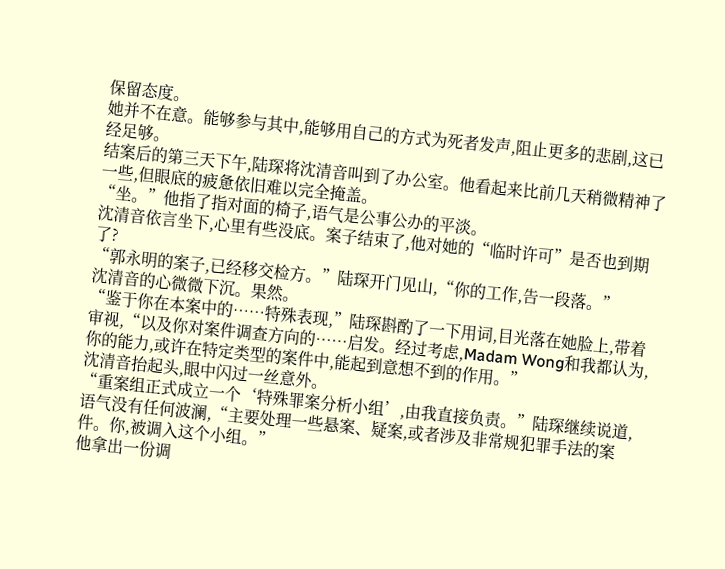保留态度。
她并不在意。能够参与其中,能够用自己的方式为死者发声,阻止更多的悲剧,这已经足够。
结案后的第三天下午,陆琛将沈清音叫到了办公室。他看起来比前几天稍微精神了一些,但眼底的疲惫依旧难以完全掩盖。
“坐。”他指了指对面的椅子,语气是公事公办的平淡。
沈清音依言坐下,心里有些没底。案子结束了,他对她的“临时许可”是否也到期了?
“郭永明的案子,已经移交检方。”陆琛开门见山,“你的工作,告一段落。”
沈清音的心微微下沉。果然。
“鉴于你在本案中的……特殊表现,”陆琛斟酌了一下用词,目光落在她脸上,带着审视,“以及你对案件调查方向的……启发。经过考虑,Madam Wong和我都认为,你的能力,或许在特定类型的案件中,能起到意想不到的作用。”
沈清音抬起头,眼中闪过一丝意外。
“重案组正式成立一个‘特殊罪案分析小组’,由我直接负责。”陆琛继续说道,语气没有任何波澜,“主要处理一些悬案、疑案,或者涉及非常规犯罪手法的案件。你,被调入这个小组。”
他拿出一份调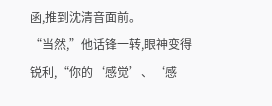函,推到沈清音面前。
“当然,”他话锋一转,眼神变得锐利,“你的‘感觉’、‘感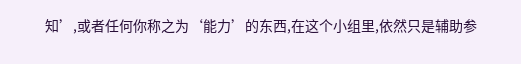知’,或者任何你称之为‘能力’的东西,在这个小组里,依然只是辅助参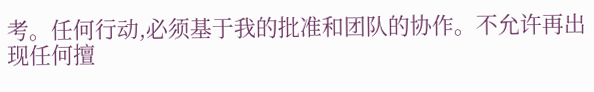考。任何行动,必须基于我的批准和团队的协作。不允许再出现任何擅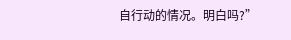自行动的情况。明白吗?”